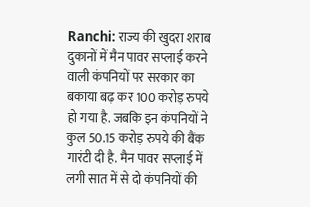Ranchi: राज्य की खुदरा शराब दुकानों में मैन पावर सप्लाई करने वाली कंपनियों पर सरकार का बकाया बढ़ कर 100 करोड़ रुपये हो गया है. जबकि इन कंपनियों ने कुल 50.15 करोड़ रुपये की बैंक गारंटी दी है. मैन पावर सप्लाई में लगी सात में से दो कंपनियों की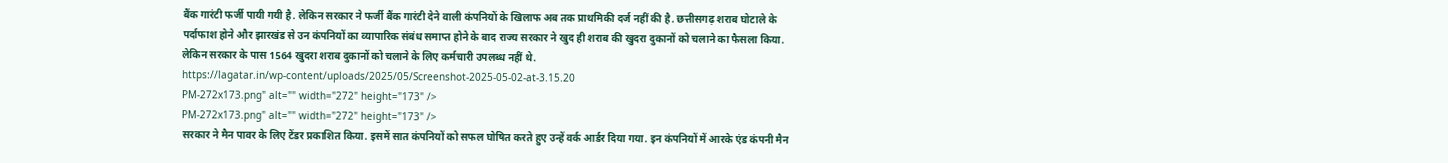बैंक गारंटी फर्जी पायी गयी है. लेकिन सरकार ने फर्जी बैंक गारंटी देने वाली कंपनियों के खिलाफ अब तक प्राथमिकी दर्ज नहीं की है. छत्तीसगढ़ शराब घोटाले के पर्दाफाश होने और झारखंड से उन कंपनियों का व्यापारिक संबंध समाप्त होने के बाद राज्य सरकार ने खुद ही शराब की खुदरा दुकानों को चलाने का फैसला किया. लेकिन सरकार के पास 1564 खुदरा शराब दुकानों को चलाने के लिए कर्मचारी उपलब्ध नहीं थे.
https://lagatar.in/wp-content/uploads/2025/05/Screenshot-2025-05-02-at-3.15.20
PM-272x173.png" alt="" width="272" height="173" />
PM-272x173.png" alt="" width="272" height="173" />
सरकार ने मैन पावर के लिए टेंडर प्रकाशित किया. इसमें सात कंपनियों को सफल घोषित करते हुए उन्हें वर्क आर्डर दिया गया. इन कंपनियों में आरके एंड कंपनी मैन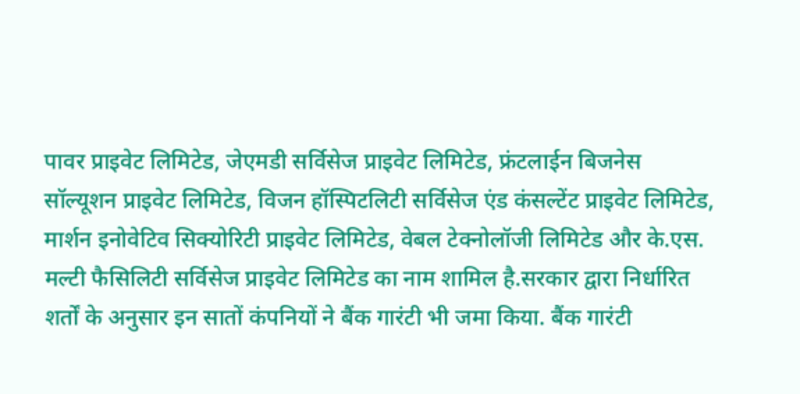पावर प्राइवेट लिमिटेड, जेएमडी सर्विसेज प्राइवेट लिमिटेड, फ्रंटलाईन बिजनेस सॉल्यूशन प्राइवेट लिमिटेड, विजन हॉस्पिटलिटी सर्विसेज एंड कंसल्टेंट प्राइवेट लिमिटेड, मार्शन इनोवेटिव सिक्योरिटी प्राइवेट लिमिटेड, वेबल टेक्नोलॉजी लिमिटेड और के.एस. मल्टी फैसिलिटी सर्विसेज प्राइवेट लिमिटेड का नाम शामिल है.सरकार द्वारा निर्धारित शर्तों के अनुसार इन सातों कंपनियों ने बैंक गारंटी भी जमा किया. बैंक गारंटी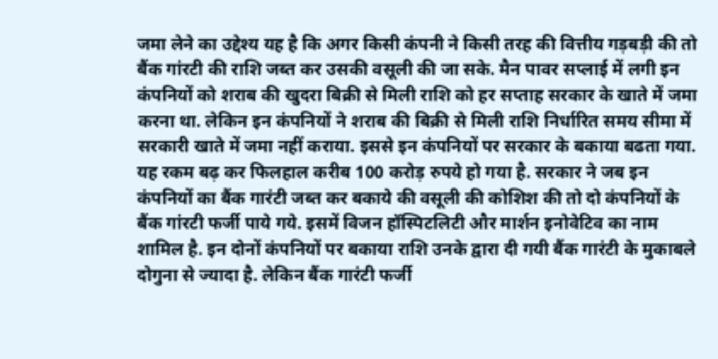जमा लेने का उद्देश्य यह है कि अगर किसी कंपनी ने किसी तरह की वित्तीय गड़बड़ी की तो बैंक गांरटी की राशि जब्त कर उसकी वसूली की जा सके. मैन पावर सप्लाई में लगी इन कंपनियों को शराब की खुदरा बिक्री से मिली राशि को हर सप्ताह सरकार के खाते में जमा करना था. लेकिन इन कंपनियों ने शराब की बिक्री से मिली राशि निर्धारित समय सीमा में सरकारी खाते में जमा नहीं कराया. इससे इन कंपनियों पर सरकार के बकाया बढता गया. यह रकम बढ़ कर फिलहाल करीब 100 करोड़ रुपये हो गया है. सरकार ने जब इन कंपनियों का बैंक गारंटी जब्त कर बकाये की वसूली की कोशिश की तो दो कंपनियों के बैंक गांरटी फर्जी पाये गये. इसमें विजन हॉस्पिटलिटी और मार्शन इनोवेटिव का नाम शामिल है. इन दोनों कंपनियों पर बकाया राशि उनके द्वारा दी गयी बैंक गारंटी के मुकाबले दोगुना से ज्यादा है. लेकिन बैंक गारंटी फर्जी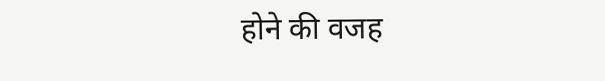होने की वजह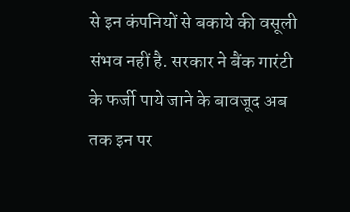से इन कंपनियों से बकाये की वसूली संभव नहीं है. सरकार ने बैंक गारंटी के फर्जी पाये जाने के बावजूद अब तक इन पर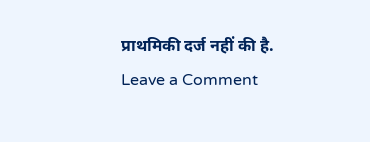प्राथमिकी दर्ज नहीं की है.
Leave a Comment